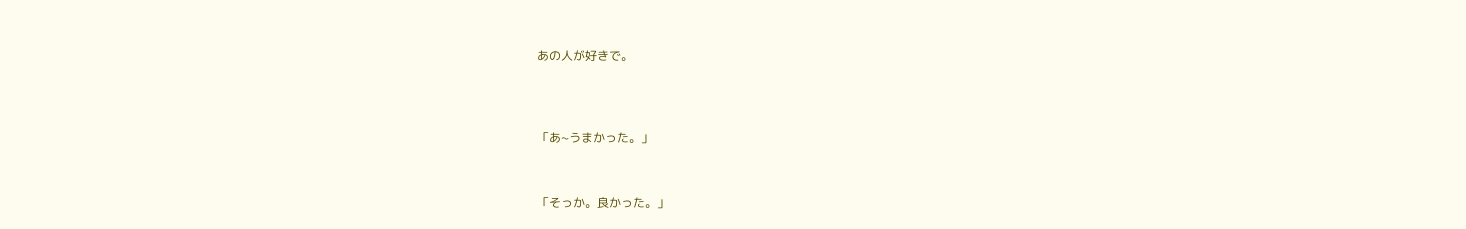あの人が好きで。




「あ~うまかった。」



「そっか。良かった。」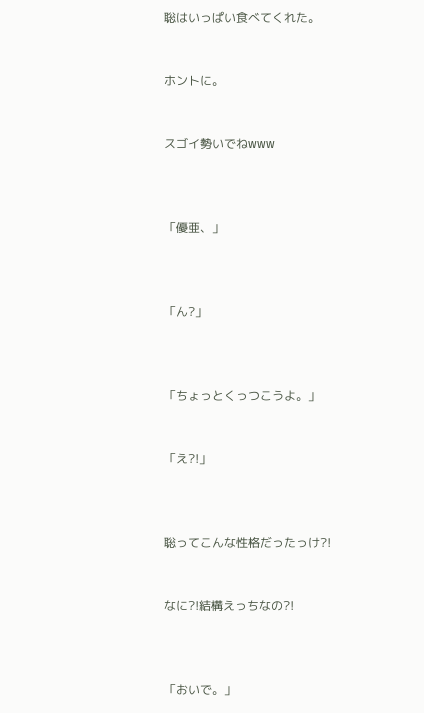聡はいっぱい食べてくれた。


ホントに。


スゴイ勢いでねwww



「優亜、」



「ん?」



「ちょっとくっつこうよ。」


「え?!」



聡ってこんな性格だったっけ?!


なに?!結構えっちなの?!



「おいで。」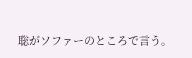聡がソファーのところで言う。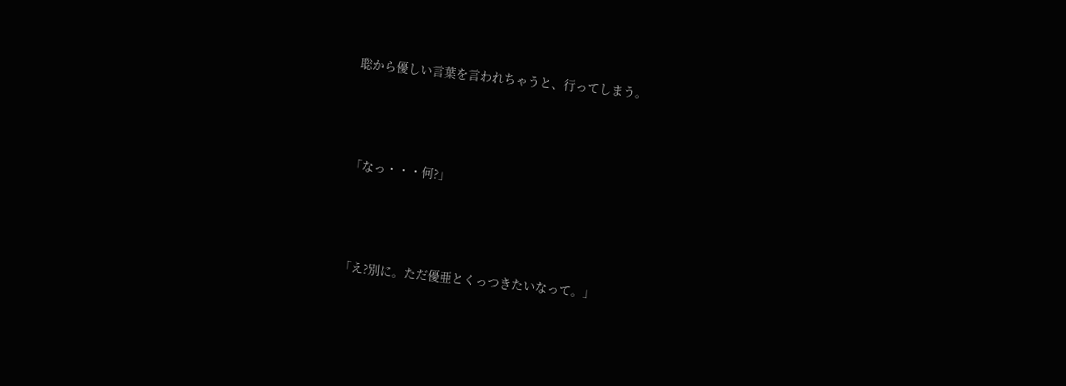聡から優しい言葉を言われちゃうと、行ってしまう。



「なっ・・・何?」



「え?別に。ただ優亜とくっつきたいなって。」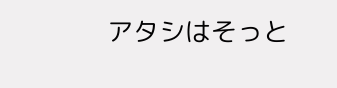アタシはそっと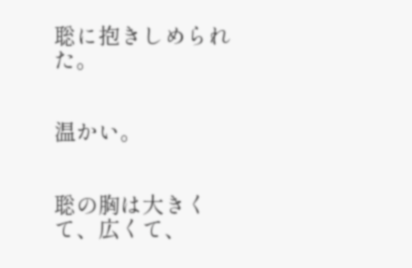聡に抱きしめられた。


温かい。


聡の胸は大きくて、広くて、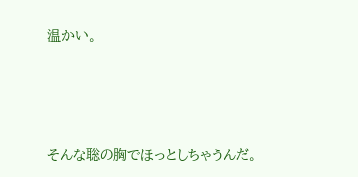温かい。




そんな聡の胸でほっとしちゃうんだ。